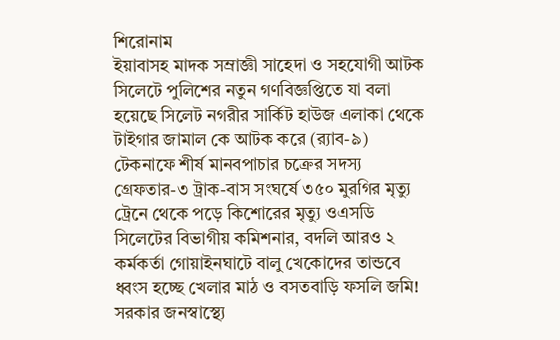শিরোনাম
ইয়াবাসহ মাদক সম্রাজ্ঞী সাহেদা ও সহযোগী আটক সিলেটে পুলিশের নতুন গণবিজ্ঞপ্তিতে যা বলা হয়েছে সিলেট নগরীর সার্কিট হাউজ এলাকা থেকে টাইগার জামাল কে আটক করে (র‍্যাব-৯) টেকনাফে শীর্ষ মানবপাচার চক্রের সদস্য গ্রেফতার-৩ ট্রাক-বাস সংঘর্ষে ৩৫০ মুরগির মৃত্যু ট্রেনে থেকে পড়ে কিশোরের মৃত্যু ওএসডি সিলেটের বিভাগীয় কমিশনার, বদলি আরও ২ কর্মকর্তা গোয়াইনঘাটে বালু খেকোদের তান্ডবে ধ্বংস হচ্ছে খেলার মাঠ ও বসতবাড়ি ফসলি জমি! সরকার জনস্বাস্থ্যে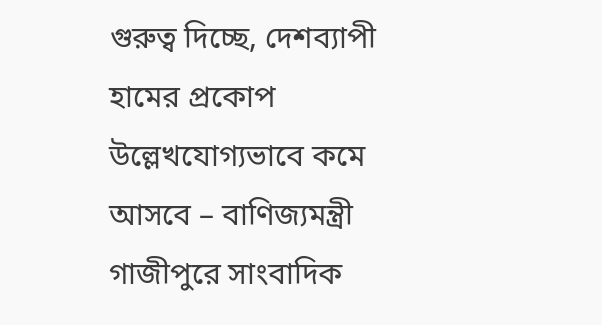গুরুত্ব দিচ্ছে, দেশব্যাপী হামের প্রকোপ উল্লেখযোগ্যভাবে কমে আসবে – বাণিজ্যমন্ত্রী  গাজীপুরে সাংবাদিক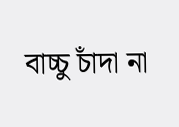বাচ্চু চাঁদা না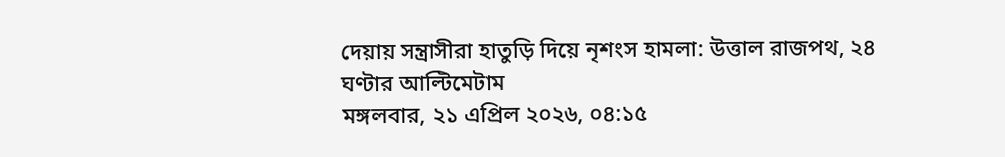দেয়ায় সন্ত্রাসীরা হাতুড়ি দিয়ে নৃশংস হামলা: উত্তাল রাজপথ, ২৪ ঘণ্টার আল্টিমেটাম
মঙ্গলবার, ২১ এপ্রিল ২০২৬, ০৪:১৫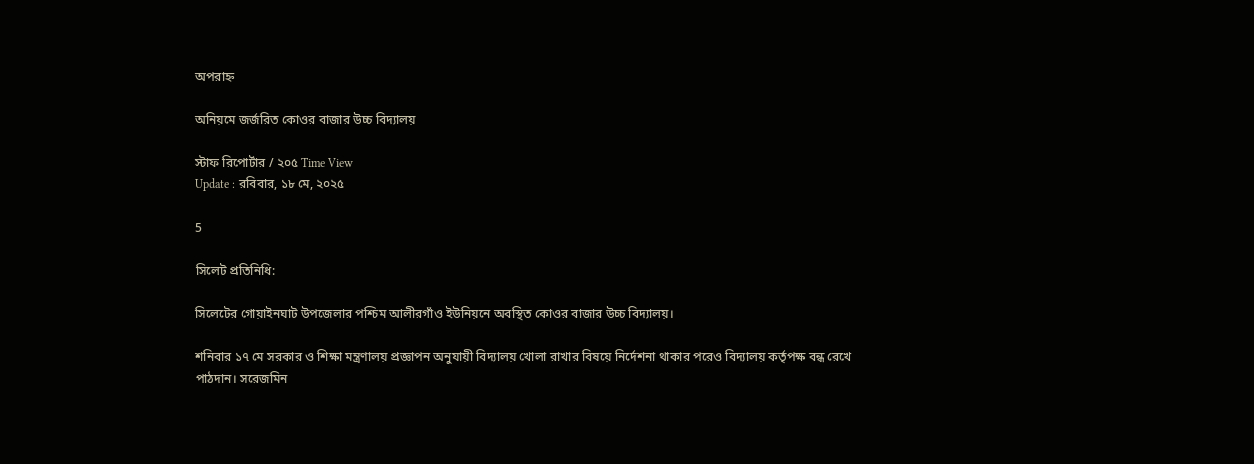অপরাহ্ন

অনিয়মে জর্জরিত কোওর বাজার উচ্চ বিদ্যালয়

স্টাফ রিপোর্টার / ২০৫ Time View
Update : রবিবার, ১৮ মে, ২০২৫

5

সিলেট প্রতিনিধি:

সিলেটের গোয়াইনঘাট উপজেলার পশ্চিম আলীরগাঁও ইউনিয়নে অবস্থিত কোওর বাজার উচ্চ বিদ্যালয়।

শনিবার ১৭ মে সরকার ও শিক্ষা মন্ত্রণালয় প্রজ্ঞাপন অনুযায়ী বিদ্যালয় খোলা রাখার বিষয়ে নির্দেশনা থাকার পরেও বিদ্যালয় কর্তৃপক্ষ বন্ধ রেখে পাঠদান। সরেজমিন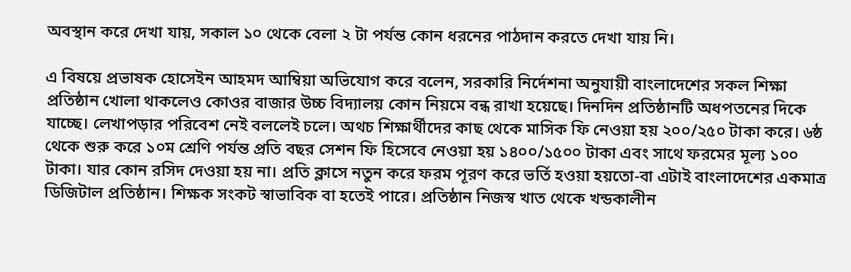অবস্থান করে দেখা যায়, সকাল ১০ থেকে বেলা ২ টা পর্যন্ত কোন ধরনের পাঠদান করতে দেখা যায় নি।

এ বিষয়ে প্রভাষক হোসেইন আহমদ আম্বিয়া অভিযোগ করে বলেন, সরকারি নির্দেশনা অনুযায়ী বাংলাদেশের সকল শিক্ষা প্রতিষ্ঠান খোলা থাকলেও কোওর বাজার উচ্চ বিদ্যালয় কোন নিয়মে বন্ধ রাখা হয়েছে। দিনদিন প্রতিষ্ঠানটি অধপতনের দিকে যাচ্ছে। লেখাপড়ার পরিবেশ নেই বললেই চলে। অথচ শিক্ষার্থীদের কাছ থেকে মাসিক ফি নেওয়া হয় ২০০/২৫০ টাকা করে। ৬ষ্ঠ থেকে শুরু করে ১০ম শ্রেণি পর্যন্ত প্রতি বছর সেশন ফি হিসেবে নেওয়া হয় ১৪০০/১৫০০ টাকা এবং সাথে ফরমের মূল্য ১০০ টাকা। যার কোন রসিদ দেওয়া হয় না। প্রতি ক্লাসে নতুন করে ফরম পূরণ করে ভর্তি হওয়া হয়তো-বা এটাই বাংলাদেশের একমাত্র ডিজিটাল প্রতিষ্ঠান। শিক্ষক সংকট স্বাভাবিক বা হতেই পারে। প্রতিষ্ঠান নিজস্ব খাত থেকে খন্ডকালীন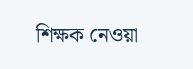শিক্ষক নেওয়া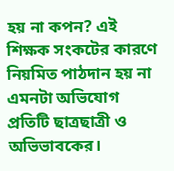হয় না কপন? এই শিক্ষক সংকটের কারণে নিয়মিত পাঠদান হয় না এমনটা অভিযোগ প্রতিটি ছাত্রছাত্রী ও অভিভাবকের।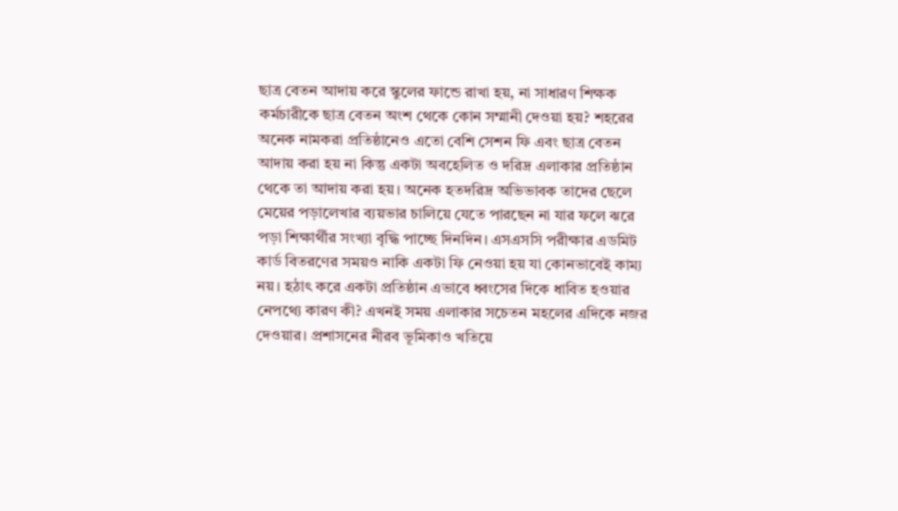ছাত্র বেতন আদায় করে স্কুলের ফান্ডে রাখা হয়, না সাধারণ শিক্ষক কর্মচারীকে ছাত্র বেতন অংশ থেকে কোন সম্মানী দেওয়া হয়? শহরের অনেক নামকরা প্রতিষ্ঠানেও এতো বেশি সেশন ফি এবং ছাত্র বেতন আদায় করা হয় না কিন্তু একটা অবহেলিত ও দরিদ্র এলাকার প্রতিষ্ঠান থেকে তা আদায় করা হয়। অনেক হতদরিদ্র অভিভাবক তাদের ছেলে মেয়ের পড়ালেখার ব্যয়ভার চালিয়ে যেতে পারছেন না যার ফলে ঝরে পড়া শিক্ষার্থীর সংখ্যা বৃদ্ধি পাচ্ছে দিনদিন। এসএসসি পরীক্ষার এডমিট কার্ড বিতরণের সময়ও নাকি একটা ফি নেওয়া হয় যা কোনভাবেই কাম্য নয়। হঠাৎ করে একটা প্রতিষ্ঠান এভাবে ধ্বংসের দিকে ধাবিত হওয়ার নেপথ্যে কারণ কী? এখনই সময় এলাকার সচেতন মহলের এদিকে নজর দেওয়ার। প্রশাসনের নীরব ভূমিকাও খতিয়ে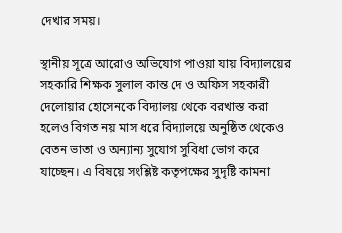দেখার সময়।

স্থানীয় সূত্রে আরোও অভিযোগ পাওয়া যায় বিদ্যালয়ের সহকারি শিক্ষক সুলাল কান্ত দে ও অফিস সহকারী দেলোয়ার হোসেনকে বিদ্যালয় থেকে বরখাস্ত করা হলেও বিগত নয় মাস ধরে বিদ্যালয়ে অনুষ্ঠিত থেকেও বেতন ভাতা ও অন্যান্য সুযোগ সুবিধা ভোগ করে যাচ্ছেন। এ বিষয়ে সংশ্লিষ্ট কতৃপক্ষের সুদৃষ্টি কামনা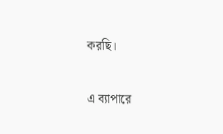করছি।

এ ব্যাপারে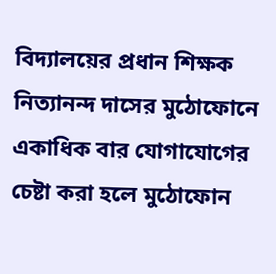বিদ্যালয়ের প্রধান শিক্ষক নিত্যানন্দ দাসের মুঠোফোনে একাধিক বার যোগাযোগের চেষ্টা করা হলে মুঠোফোন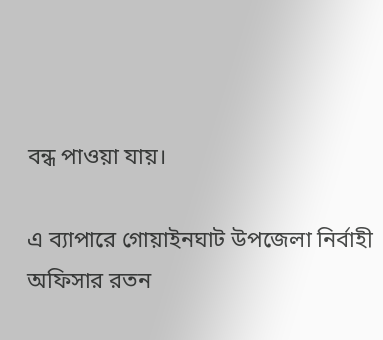বন্ধ পাওয়া যায়।

এ ব্যাপারে গোয়াইনঘাট উপজেলা নির্বাহী অফিসার রতন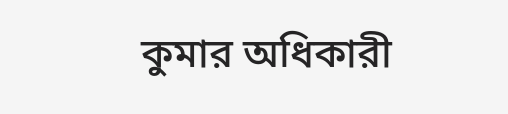কুমার অধিকারী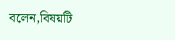বলেন,বিষয়টি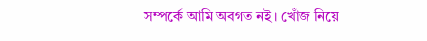সম্পর্কে আমি অবগত নই। খোঁজ নিয়ে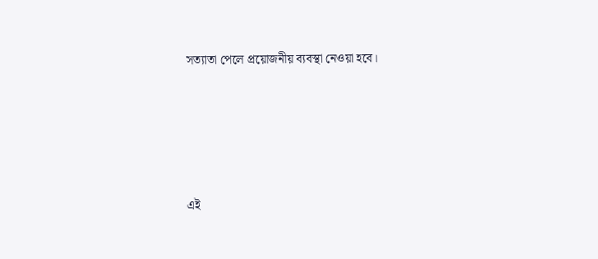সত্যাতা পেলে প্রয়োজনীয় ব্যবস্থা নেওয়া হবে।






এই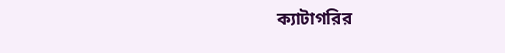ক্যাটাগরির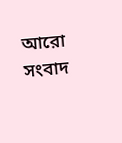আরো সংবাদ